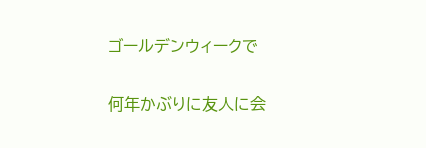ゴールデンウィークで

何年かぶりに友人に会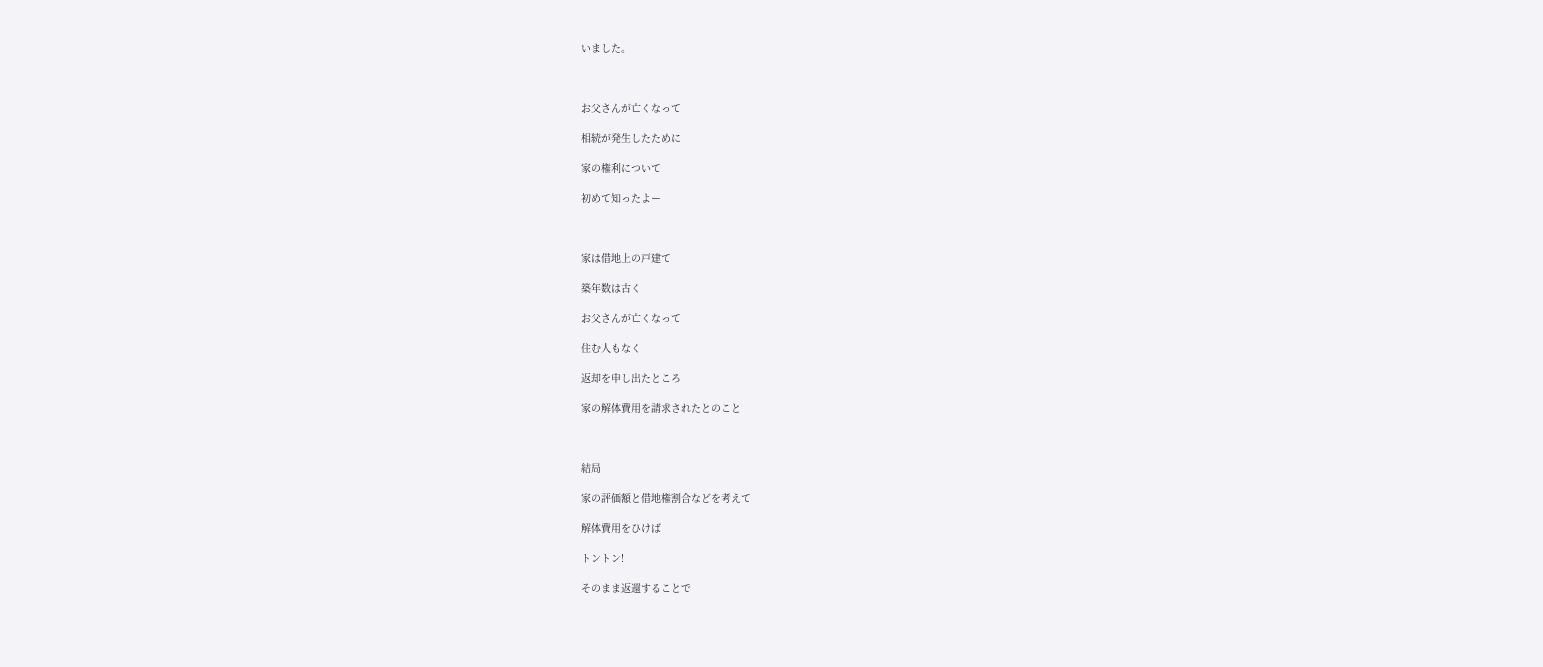いました。



お父さんが亡くなって

相続が発生したために

家の権利について

初めて知ったよー



家は借地上の戸建て

築年数は古く

お父さんが亡くなって

住む人もなく

返却を申し出たところ

家の解体費用を請求されたとのこと



結局

家の評価額と借地権割合などを考えて

解体費用をひけば

トントン!

そのまま返還することで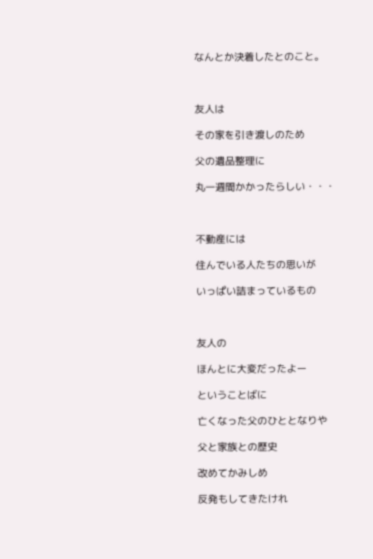なんとか決着したとのこと。



友人は

その家を引き渡しのため

父の遺品整理に

丸一週間かかったらしい・・・



不動産には

住んでいる人たちの思いが

いっぱい詰まっているもの



友人の

ほんとに大変だったよー

ということばに

亡くなった父のひととなりや

父と家族との歴史

改めてかみしめ

反発もしてきたけれ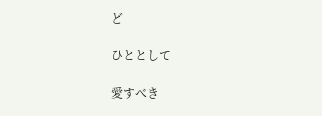ど

ひととして

愛すべき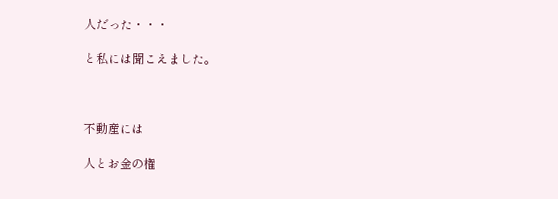人だった・・・

と私には聞こえました。



不動産には

人とお金の権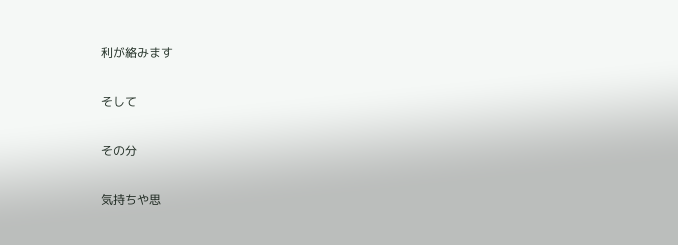利が絡みます

そして

その分

気持ちや思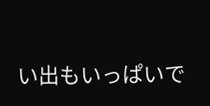い出もいっぱいで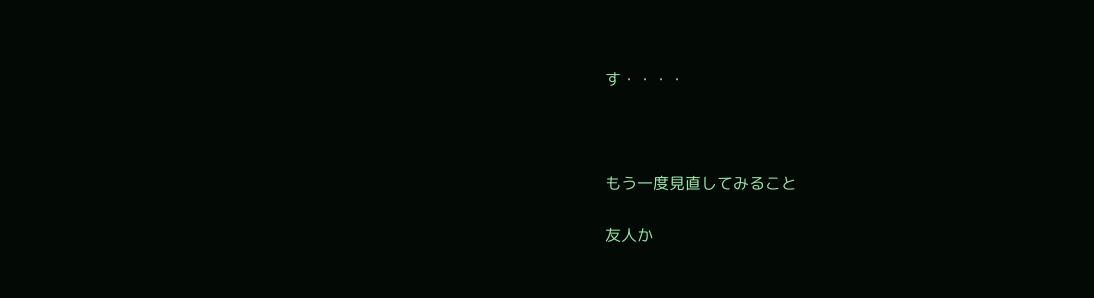す・・・・



もう一度見直してみること

友人か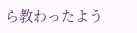ら教わったよう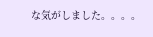な気がしました。。。。